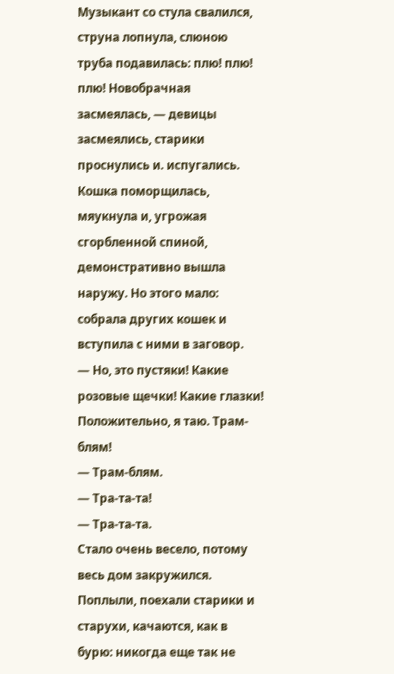Музыкант со стула свалился, струна лопнула, слюною труба подавилась: плю! плю! плю! Новобрачная засмеялась, — девицы засмеялись, старики проснулись и. испугались. Кошка поморщилась, мяукнула и, угрожая сгорбленной спиной, демонстративно вышла наружу. Но этого мало: собрала других кошек и вступила с ними в заговор.
— Но, это пустяки! Какие розовые щечки! Какие глазки! Положительно, я таю. Трам-блям!
— Трам-блям.
— Тра-та-та!
— Тра-та-та.
Стало очень весело, потому весь дом закружился. Поплыли, поехали старики и старухи, качаются, как в бурю: никогда еще так не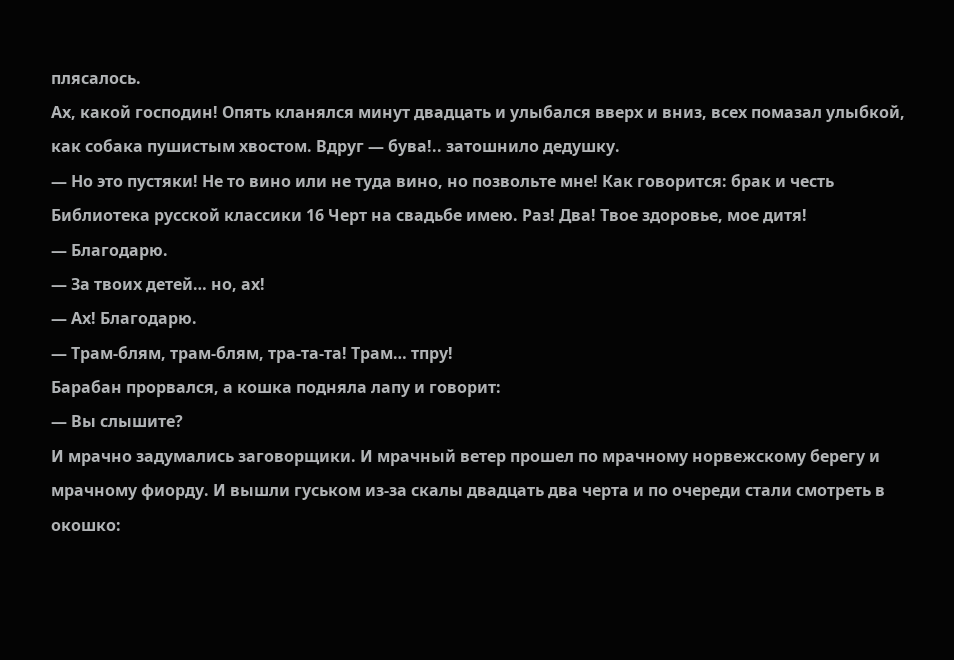плясалось.
Ах, какой господин! Опять кланялся минут двадцать и улыбался вверх и вниз, всех помазал улыбкой, как собака пушистым хвостом. Вдруг — бува!.. затошнило дедушку.
— Но это пустяки! Не то вино или не туда вино, но позвольте мне! Как говорится: брак и честь Библиотека русской классики 16 Черт на свадьбе имею. Раз! Два! Твое здоровье, мое дитя!
— Благодарю.
— За твоих детей… но, ах!
— Ах! Благодарю.
— Трам-блям, трам-блям, тра-та-та! Трам… тпру!
Барабан прорвался, а кошка подняла лапу и говорит:
— Вы слышите?
И мрачно задумались заговорщики. И мрачный ветер прошел по мрачному норвежскому берегу и мрачному фиорду. И вышли гуськом из-за скалы двадцать два черта и по очереди стали смотреть в окошко: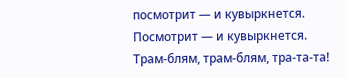посмотрит — и кувыркнется. Посмотрит — и кувыркнется.
Трам-блям, трам-блям, тра-та-та!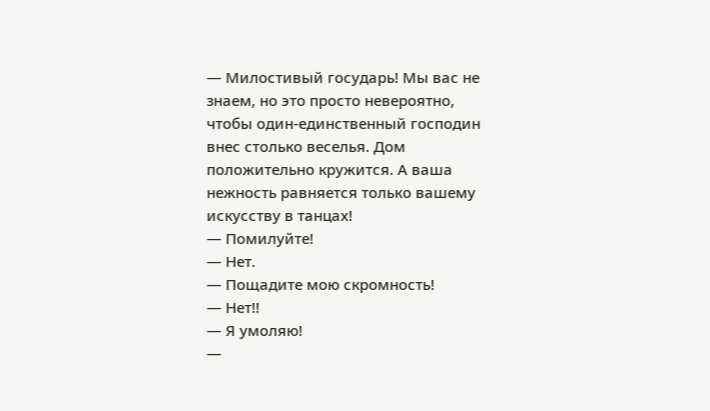— Милостивый государь! Мы вас не знаем, но это просто невероятно, чтобы один-единственный господин внес столько веселья. Дом положительно кружится. А ваша нежность равняется только вашему искусству в танцах!
— Помилуйте!
— Нет.
— Пощадите мою скромность!
— Нет!!
— Я умоляю!
—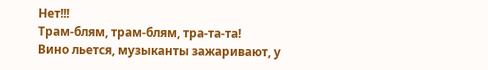Нет!!!
Трам-блям, трам-блям, тра-та-та!
Вино льется, музыканты зажаривают, у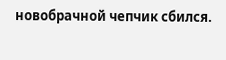новобрачной чепчик сбился.